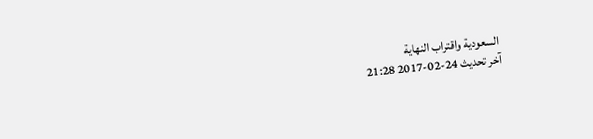السعودية واقتراب النهاية
آخر تحديث 24-02-2017 21:28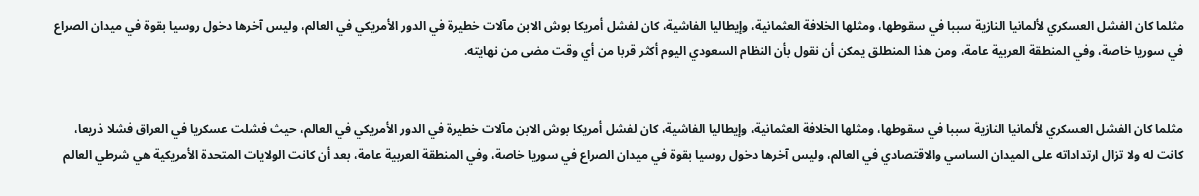مثلما كان الفشل العسكري لألمانيا النازية سببا في سقوطها، ومثلها الخلافة العثمانية، وإيطاليا الفاشية، كان لفشل أمريكا بوش الابن مآلات خطيرة في الدور الأمريكي في العالم، وليس آخرها دخول روسيا بقوة في ميدان الصراع في سوريا خاصة، وفي المنطقة العربية عامة، ومن هذا المنطلق يمكن أن نقول بأن النظام السعودي اليوم أكثر قربا من أي وقت مضى من نهايته.


مثلما كان الفشل العسكري لألمانيا النازية سببا في سقوطها، ومثلها الخلافة العثمانية، وإيطاليا الفاشية، كان لفشل أمريكا بوش الابن مآلات خطيرة في الدور الأمريكي في العالم، حيث فشلت عسكريا في العراق فشلا ذريعا، كانت له ولا تزال ارتداداته على الميدان الساسي والاقتصادي في العالم، وليس آخرها دخول روسيا بقوة في ميدان الصراع في سوريا خاصة، وفي المنطقة العربية عامة، بعد أن كانت الولايات المتحدة الأمريكية هي شرطي العالم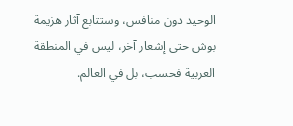الوحيد دون منافس، وستتابع آثار هزيمة بوش حتى إشعار آخر، ليس في المنطقة العربية فحسب، بل في العالم.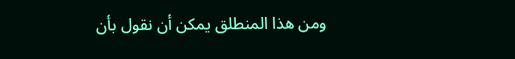ومن هذا المنطلق يمكن أن نقول بأن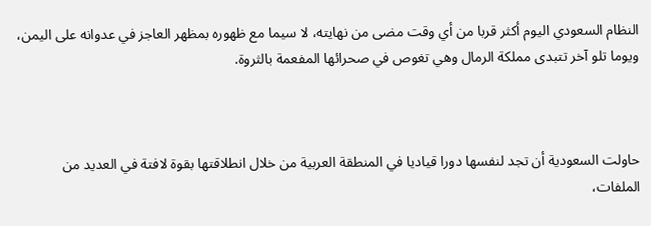النظام السعودي اليوم أكثر قربا من أي وقت مضى من نهايته، لا سيما مع ظهوره بمظهر العاجز في عدوانه على اليمن، ويوما تلو آخر تتبدى مملكة الرمال وهي تغوص في صحرائها المفعمة بالثروة.



حاولت السعودية أن تجد لنفسها دورا قياديا في المنطقة العربية من خلال انطلاقتها بقوة لافتة في العديد من الملفات،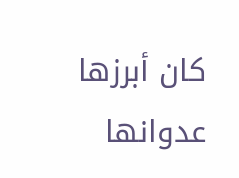كان أبرزها عدوانها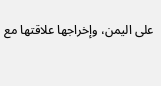على اليمن، وإخراجها علاقتها مع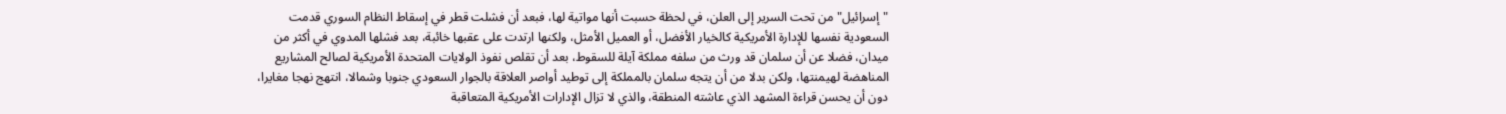"إسرائيل" من تحت السرير إلى العلن، في لحظة حسبت أنها مواتية لها، فبعد أن فشلت قطر في إسقاط النظام السوري قدمت السعودية نفسها للإدارة الأمريكية كالخيار الأفضل، أو العميل الأمثل، ولكنها ارتدت على عقبها خائبة، بعد فشلها المدوي في أكثر من ميدان، فضلا عن أن سلمان قد ورث من سلفه مملكة آيلة للسقوط، بعد أن تقلص نفوذ الولايات المتحدة الأمريكية لصالح المشاريع المناهضة لهيمنتها، ولكن بدلا من أن يتجه سلمان بالمملكة إلى توطيد أواصر العلاقة بالجوار السعودي جنوبا وشمالا، انتهج نهجا مغايرا، دون أن يحسن قراءة المشهد الذي عاشته المنطقة، والذي لا تزال الإدارات الأمريكية المتعاقبة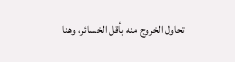تحاول الخروج منه بأقل الخسائر، وهنا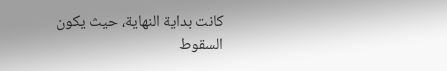كانت بداية النهاية، حيث يكون السقوط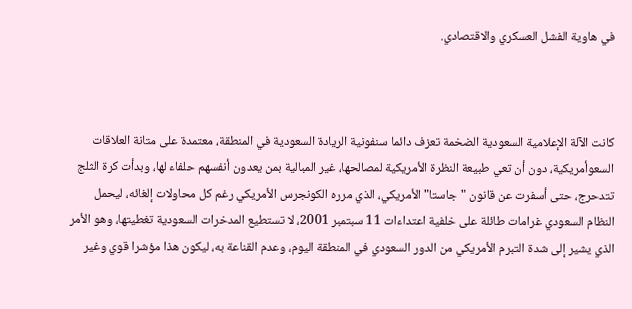في هاوية الفشل العسكري والاقتصادي.



كانت الآلة الإعلامية السعودية الضخمة تعزف دائما سنفونية الريادة السعودية في المنطقة، معتمدة على متانة العلاقات السعوأمريكية، دون أن تعي طبيعة النظرة الأمريكية لمصالحها، غير المبالية بمن يعدون أنفسهم حلفاء لها، وبدأت كرة الثلج تتدحرج، حتى أسفرت عن قانون "جاستا" الأمريكي، الذي مرره الكونجرس الأمريكي رغم كل محاولات إلغائه، ليحمل النظام السعودي غرامات طائلة على خلفية اعتداءات 11 سبتمبر 2001، لا تستطيع المدخرات السعودية تغطيتها، وهو الأمر الذي يشير إلى شدة التبرم الأمريكي من الدور السعودي في المنطقة اليوم، وعدم القناعة به، ليكون هذا مؤشرا قوي وغير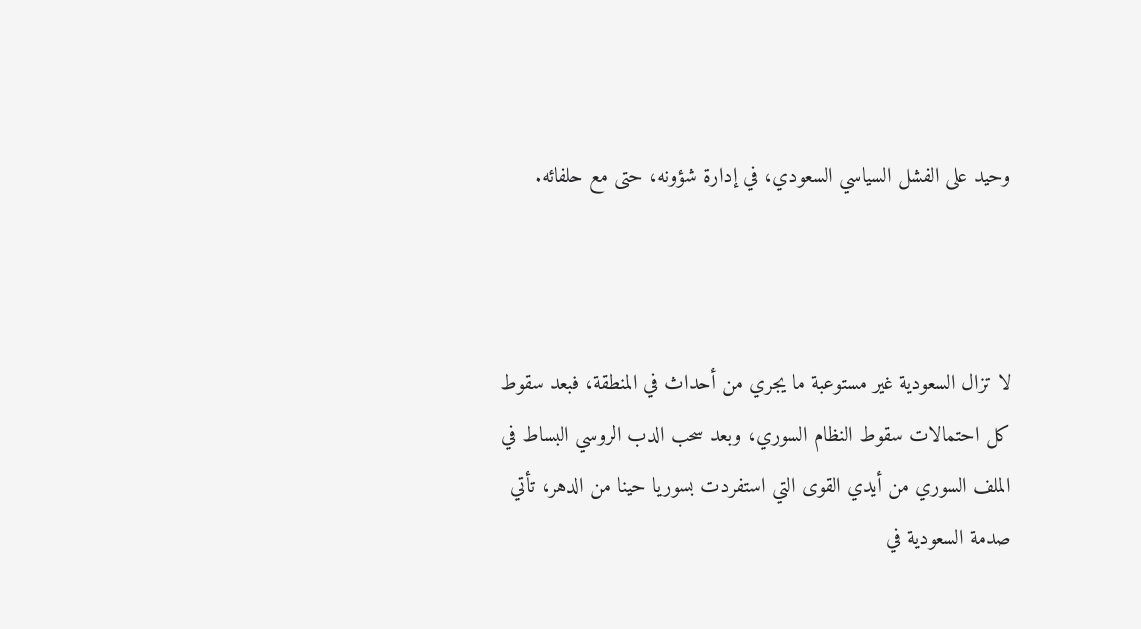وحيد على الفشل السياسي السعودي، في إدارة شؤونه، حتى مع حلفائه.



لا تزال السعودية غير مستوعبة ما يجري من أحداث في المنطقة، فبعد سقوط كل احتمالات سقوط النظام السوري، وبعد سحب الدب الروسي البساط في الملف السوري من أيدي القوى التي استفردت بسوريا حينا من الدهر، تأتي صدمة السعودية في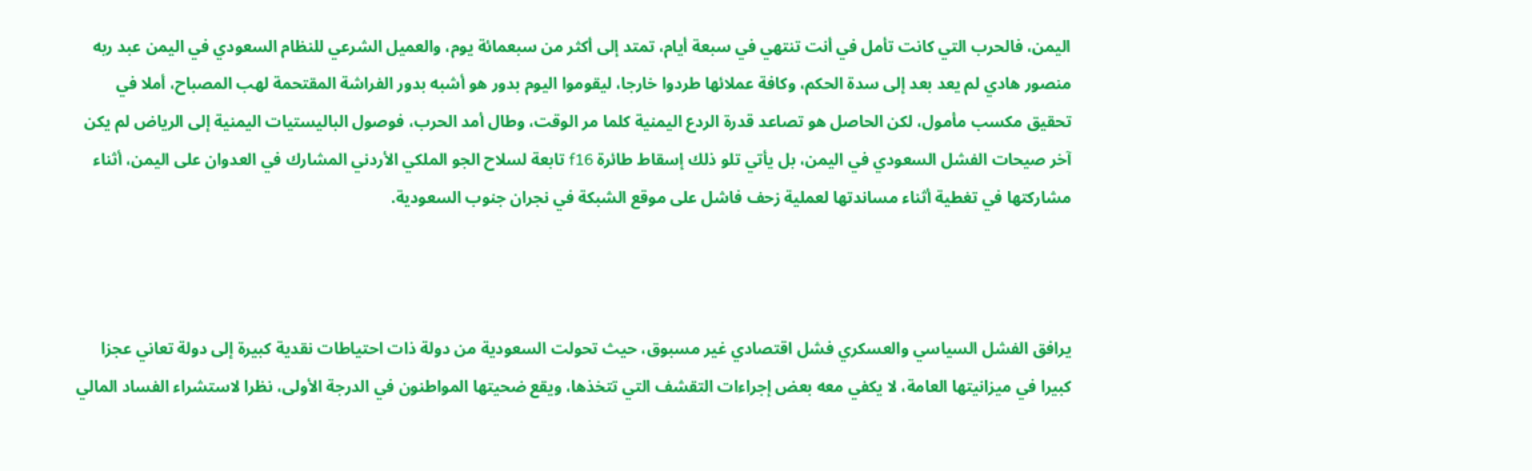اليمن، فالحرب التي كانت تأمل في أنت تنتهي في سبعة أيام، تمتد إلى أكثر من سبعمائة يوم، والعميل الشرعي للنظام السعودي في اليمن عبد ربه منصور هادي لم يعد بعد إلى سدة الحكم، وكافة عملائها طردوا خارجا، ليقوموا اليوم بدور هو أشبه بدور الفراشة المقتحمة لهب المصباح، أملا في تحقيق مكسب مأمول، لكن الحاصل هو تصاعد قدرة الردع اليمنية كلما مر الوقت، وطال أمد الحرب، فوصول الباليستيات اليمنية إلى الرياض لم يكن آخر صيحات الفشل السعودي في اليمن، بل يأتي تلو ذلك إسقاط طائرة f16 تابعة لسلاح الجو الملكي الأردني المشارك في العدوان على اليمن، أثناء مشاركتها في تغطية أثناء مساندتها لعملية زحف فاشل على موقع الشبكة في نجران جنوب السعودية.



يرافق الفشل السياسي والعسكري فشل اقتصادي غير مسبوق، حيث تحولت السعودية من دولة ذات احتياطات نقدية كبيرة إلى دولة تعاني عجزا كبيرا في ميزانيتها العامة، لا يكفي معه بعض إجراءات التقشف التي تتخذها، ويقع ضحيتها المواطنون في الدرجة الأولى، نظرا لاستشراء الفساد المالي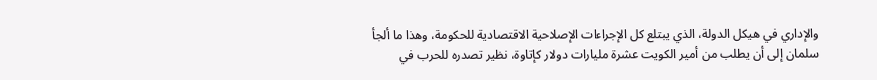والإداري في هيكل الدولة، الذي يبتلع كل الإجراءات الإصلاحية الاقتصادية للحكومة، وهذا ما ألجأ سلمان إلى أن يطلب من أمير الكويت عشرة مليارات دولار كإتاوة، نظير تصدره للحرب في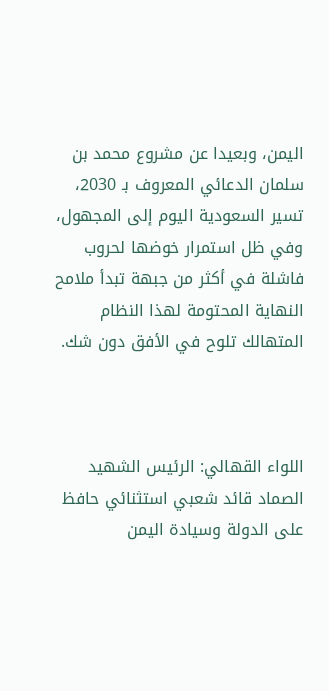اليمن، وبعيدا عن مشروع محمد بن سلمان الدعائي المعروف بـ 2030، تسير السعودية اليوم إلى المجهول، وفي ظل استمرار خوضها لحروب فاشلة في أكثر من جبهة تبدأ ملامح النهاية المحتومة لهذا النظام المتهالك تلوح في الأفق دون شك.



اللواء القهالي: الرئيس الشهيد الصماد قائد شعبي استثنائي حافظ على الدولة وسيادة اليمن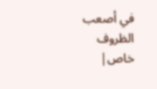في أصعب الظروف
خاص|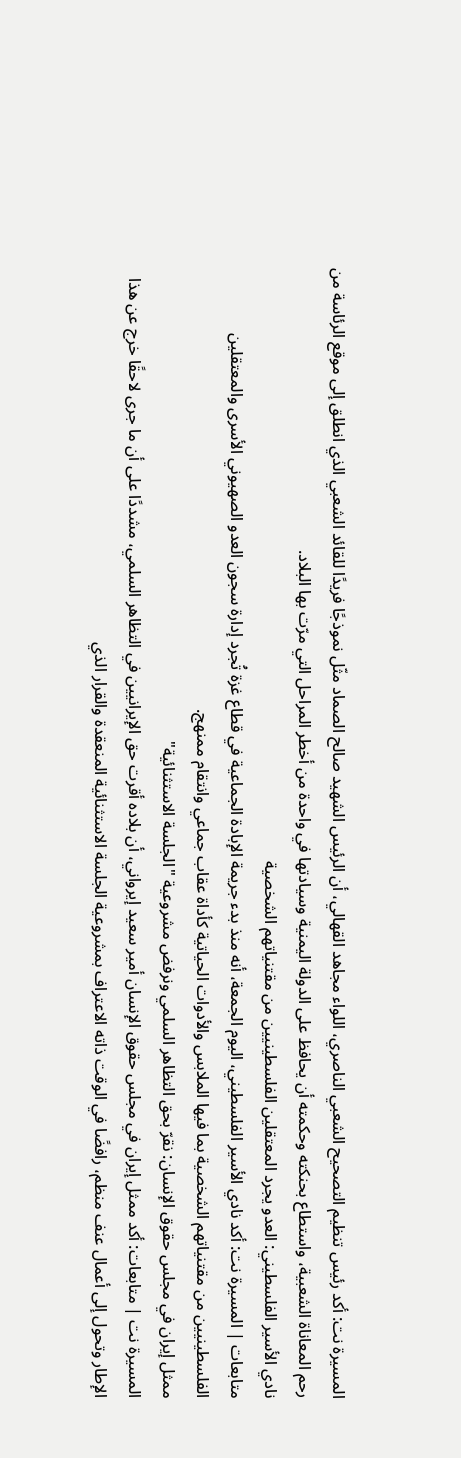المسيرة نت: أكد رئيس تنظيم التصحيح الشعبي الناصري، اللواء مجاهد القهالي، أن الرئيس الشهيد صالح الصماد مثّل نموذجًا فريدًا للقائد الشعبي الذي انطلق إلى موقع الرئاسة من رحم المعاناة الشعبية، واستطاع بحنكته وحكمته أن يحافظ على الدولة اليمنية وسيادتها في واحدة من أخطر المراحل التي مرّت بها البلاد.
نادي الأسير الفلسطيني: العدو يجرد المعتقلين الفلسطينيين من مقتنياتهم الشخصية
متابعات | المسيرة نت: أكد نادي الأسير الفلسطيني، اليوم الجمعة، أنه منذ بدء جريمة الإبادة الجماعية في قطاع غزة تُجرد إدارة سجون العدو الصهيوني الأسرى والمعتقلين الفلسطينيين من مقتنياتهم الشخصية بما فيها الملابس والأدوات الحياتية كأداة عقاب جماعي وانتقام ممنهج.
ممثل إيران في مجلس حقوق الإنسان: نقرّ بحق التظاهر السلمي ونرفض مشروعية "الجلسة الاستثنائية"
المسيرة نت | متابعات: أكد ممثل إيران في مجلس حقوق الإنسان أمير سعيد إيرواني، أن بلاده أقرت حق الإيرانيين في التظاهر السلمي، مشددًا على أن ما جرى لاحقًا خرج عن هذا الإطار وتحول إلى أعمال عنف منظم، رافضًا في الوقت ذاته الاعتراف بمشروعية الجلسة الاستثنائية المنعقدة والقرار الذي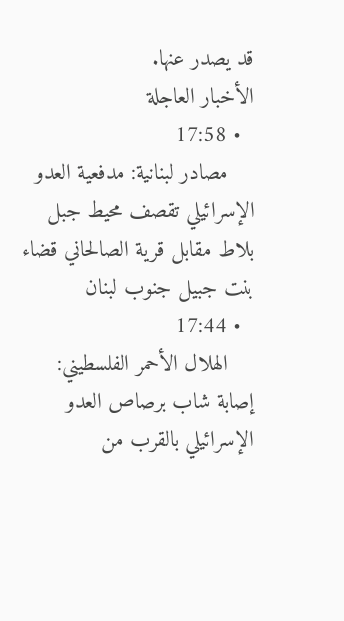قد يصدر عنها.
الأخبار العاجلة
  • 17:58
    مصادر لبنانية: مدفعية العدو الإسرائيلي تقصف محيط جبل بلاط مقابل قرية الصالحاني قضاء بنت جبيل جنوب لبنان
  • 17:44
    الهلال الأحمر الفلسطيني: إصابة شاب برصاص العدو الإسرائيلي بالقرب من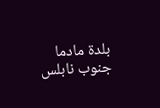بلدة مادما جنوب نابلس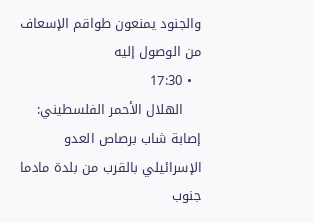والجنود يمنعون طواقم الإسعاف من الوصول إليه
  • 17:30
    الهلال الأحمر الفلسطيني: إصابة شاب برصاص العدو الإسرائيلي بالقرب من بلدة مادما جنوب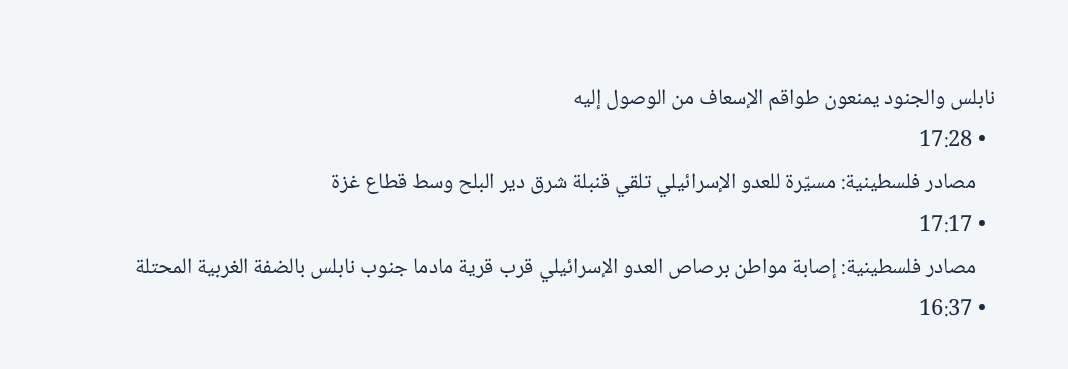نابلس والجنود يمنعون طواقم الإسعاف من الوصول إليه
  • 17:28
    مصادر فلسطينية: مسيّرة للعدو الإسرائيلي تلقي قنبلة شرق دير البلح وسط قطاع غزة
  • 17:17
    مصادر فلسطينية: إصابة مواطن برصاص العدو الإسرائيلي قرب قرية مادما جنوب نابلس بالضفة الغربية المحتلة
  • 16:37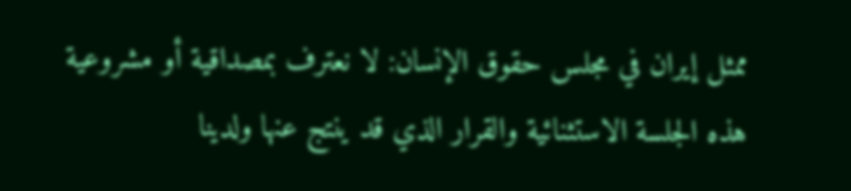ممثل إيران في مجلس حقوق الإنسان: لا نعترف بمصداقية أو مشروعية هذه الجلسة الاستثنائية والقرار الذي قد ينتج عنها ولدينا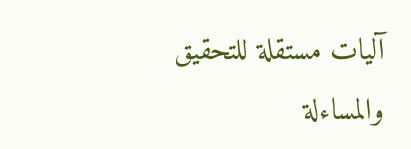آليات مستقلة للتحقيق والمساءلة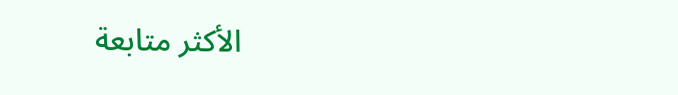الأكثر متابعة